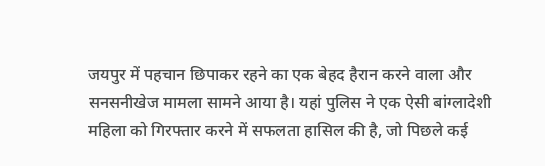जयपुर में पहचान छिपाकर रहने का एक बेहद हैरान करने वाला और सनसनीखेज मामला सामने आया है। यहां पुलिस ने एक ऐसी बांग्लादेशी महिला को गिरफ्तार करने में सफलता हासिल की है, जो पिछले कई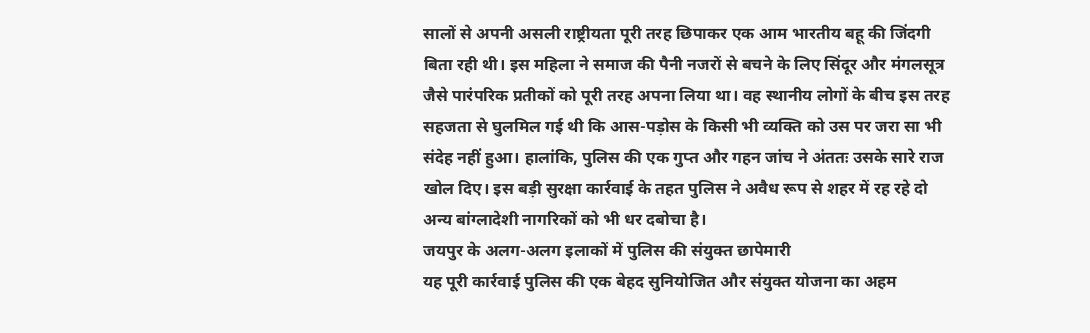सालों से अपनी असली राष्ट्रीयता पूरी तरह छिपाकर एक आम भारतीय बहू की जिंदगी बिता रही थी। इस महिला ने समाज की पैनी नजरों से बचने के लिए सिंदूर और मंगलसूत्र जैसे पारंपरिक प्रतीकों को पूरी तरह अपना लिया था। वह स्थानीय लोगों के बीच इस तरह सहजता से घुलमिल गई थी कि आस-पड़ोस के किसी भी व्यक्ति को उस पर जरा सा भी संदेह नहीं हुआ। हालांकि, पुलिस की एक गुप्त और गहन जांच ने अंततः उसके सारे राज खोल दिए। इस बड़ी सुरक्षा कार्रवाई के तहत पुलिस ने अवैध रूप से शहर में रह रहे दो अन्य बांग्लादेशी नागरिकों को भी धर दबोचा है।
जयपुर के अलग-अलग इलाकों में पुलिस की संयुक्त छापेमारी
यह पूरी कार्रवाई पुलिस की एक बेहद सुनियोजित और संयुक्त योजना का अहम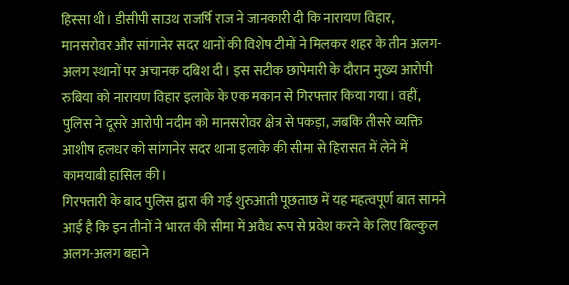हिस्सा थी। डीसीपी साउथ राजर्षि राज ने जानकारी दी कि नारायण विहार, मानसरोवर और सांगानेर सदर थानों की विशेष टीमों ने मिलकर शहर के तीन अलग-अलग स्थानों पर अचानक दबिश दी। इस सटीक छापेमारी के दौरान मुख्य आरोपी रुबिया को नारायण विहार इलाके के एक मकान से गिरफ्तार किया गया। वहीं, पुलिस ने दूसरे आरोपी नदीम को मानसरोवर क्षेत्र से पकड़ा, जबकि तीसरे व्यक्ति आशीष हलधर को सांगानेर सदर थाना इलाके की सीमा से हिरासत में लेने में कामयाबी हासिल की।
गिरफ्तारी के बाद पुलिस द्वारा की गई शुरुआती पूछताछ में यह महत्वपूर्ण बात सामने आई है कि इन तीनों ने भारत की सीमा में अवैध रूप से प्रवेश करने के लिए बिल्कुल अलग-अलग बहाने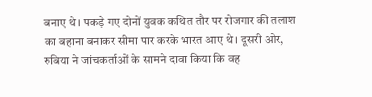बनाए थे। पकड़े गए दोनों युवक कथित तौर पर रोजगार की तलाश का बहाना बनाकर सीमा पार करके भारत आए थे। दूसरी ओर, रुबिया ने जांचकर्ताओं के सामने दावा किया कि वह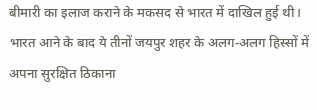बीमारी का इलाज कराने के मकसद से भारत में दाखिल हुई थी। भारत आने के बाद ये तीनों जयपुर शहर के अलग-अलग हिस्सों में अपना सुरक्षित ठिकाना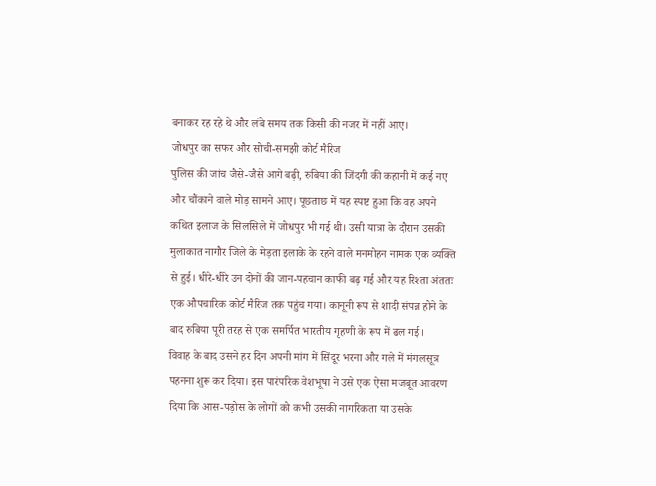बनाकर रह रहे थे और लंबे समय तक किसी की नजर में नहीं आए।
जोधपुर का सफर और सोची-समझी कोर्ट मैरिज
पुलिस की जांच जैसे-जैसे आगे बढ़ी, रुबिया की जिंदगी की कहानी में कई नए और चौंकाने वाले मोड़ सामने आए। पूछताछ में यह स्पष्ट हुआ कि वह अपने कथित इलाज के सिलसिले में जोधपुर भी गई थी। उसी यात्रा के दौरान उसकी मुलाकात नागौर जिले के मेड़ता इलाके के रहने वाले मनमोहन नामक एक व्यक्ति से हुई। धीरे-धीरे उन दोनों की जान-पहचान काफी बढ़ गई और यह रिश्ता अंततः एक औपचारिक कोर्ट मैरिज तक पहुंच गया। कानूनी रूप से शादी संपन्न होने के बाद रुबिया पूरी तरह से एक समर्पित भारतीय गृहणी के रूप में ढल गई।
विवाह के बाद उसने हर दिन अपनी मांग में सिंदूर भरना और गले में मंगलसूत्र पहनना शुरू कर दिया। इस पारंपरिक वेशभूषा ने उसे एक ऐसा मजबूत आवरण दिया कि आस-पड़ोस के लोगों को कभी उसकी नागरिकता या उसके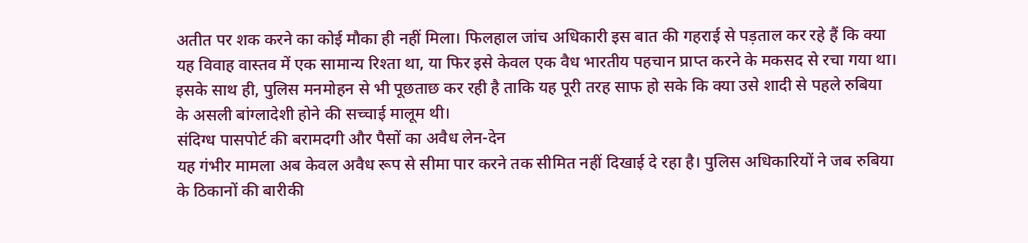अतीत पर शक करने का कोई मौका ही नहीं मिला। फिलहाल जांच अधिकारी इस बात की गहराई से पड़ताल कर रहे हैं कि क्या यह विवाह वास्तव में एक सामान्य रिश्ता था, या फिर इसे केवल एक वैध भारतीय पहचान प्राप्त करने के मकसद से रचा गया था। इसके साथ ही, पुलिस मनमोहन से भी पूछताछ कर रही है ताकि यह पूरी तरह साफ हो सके कि क्या उसे शादी से पहले रुबिया के असली बांग्लादेशी होने की सच्चाई मालूम थी।
संदिग्ध पासपोर्ट की बरामदगी और पैसों का अवैध लेन-देन
यह गंभीर मामला अब केवल अवैध रूप से सीमा पार करने तक सीमित नहीं दिखाई दे रहा है। पुलिस अधिकारियों ने जब रुबिया के ठिकानों की बारीकी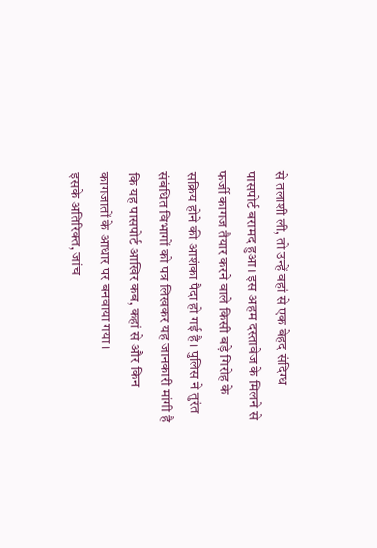से तलाशी ली, तो उन्हें वहां से एक बेहद संदिग्ध पासपोर्ट बरामद हुआ। इस अहम दस्तावेज के मिलने से फर्जी कागज तैयार करने वाले किसी बड़े गिरोह के सक्रिय होने की आशंका पैदा हो गई है। पुलिस ने तुरंत संबंधित विभागों को पत्र लिखकर यह जानकारी मांगी है कि यह पासपोर्ट आखिर कब, कहां से और किन कागजातों के आधार पर बनवाया गया।
इसके अतिरिक्त, जांच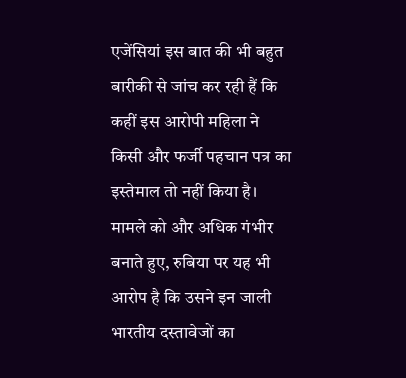एजेंसियां इस बात की भी बहुत बारीकी से जांच कर रही हैं कि कहीं इस आरोपी महिला ने किसी और फर्जी पहचान पत्र का इस्तेमाल तो नहीं किया है। मामले को और अधिक गंभीर बनाते हुए, रुबिया पर यह भी आरोप है कि उसने इन जाली भारतीय दस्तावेजों का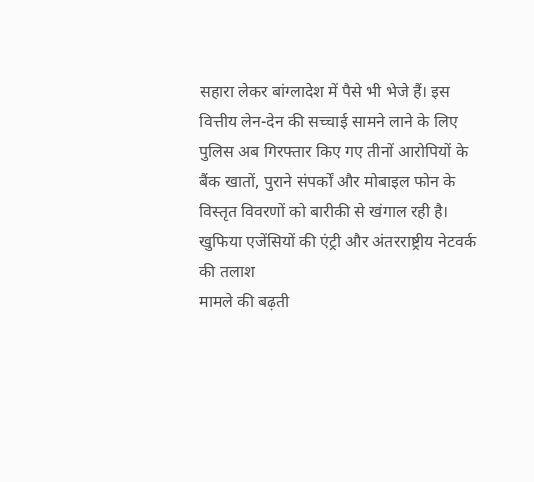सहारा लेकर बांग्लादेश में पैसे भी भेजे हैं। इस वित्तीय लेन-देन की सच्चाई सामने लाने के लिए पुलिस अब गिरफ्तार किए गए तीनों आरोपियों के बैंक खातों, पुराने संपर्कों और मोबाइल फोन के विस्तृत विवरणों को बारीकी से खंगाल रही है।
खुफिया एजेंसियों की एंट्री और अंतरराष्ट्रीय नेटवर्क की तलाश
मामले की बढ़ती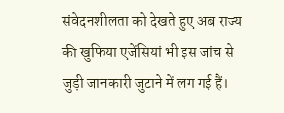संवेदनशीलता को देखते हुए अब राज्य की खुफिया एजेंसियां भी इस जांच से जुड़ी जानकारी जुटाने में लग गई हैं।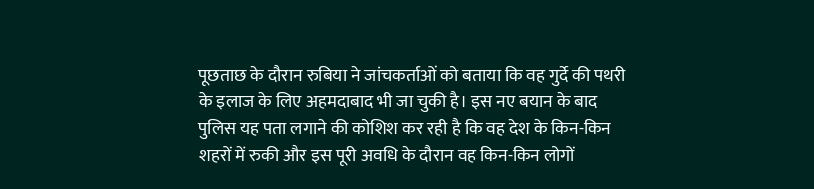पूछताछ के दौरान रुबिया ने जांचकर्ताओं को बताया कि वह गुर्दे की पथरी के इलाज के लिए अहमदाबाद भी जा चुकी है। इस नए बयान के बाद पुलिस यह पता लगाने की कोशिश कर रही है कि वह देश के किन-किन शहरों में रुकी और इस पूरी अवधि के दौरान वह किन-किन लोगों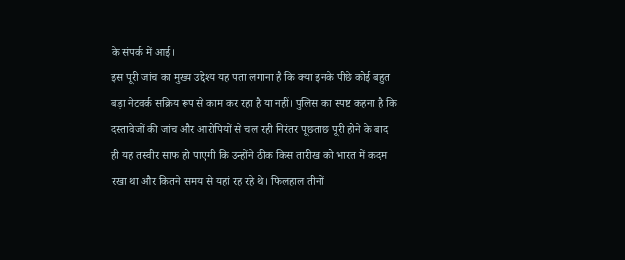के संपर्क में आई।
इस पूरी जांच का मुख्य उद्देश्य यह पता लगाना है कि क्या इनके पीछे कोई बहुत बड़ा नेटवर्क सक्रिय रूप से काम कर रहा है या नहीं। पुलिस का स्पष्ट कहना है कि दस्तावेजों की जांच और आरोपियों से चल रही निरंतर पूछताछ पूरी होने के बाद ही यह तस्वीर साफ हो पाएगी कि उन्होंने ठीक किस तारीख को भारत में कदम रखा था और कितने समय से यहां रह रहे थे। फिलहाल तीनों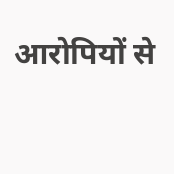आरोपियों से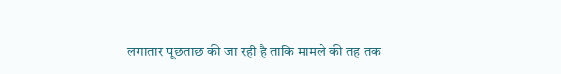लगातार पूछताछ की जा रही है ताकि मामले की तह तक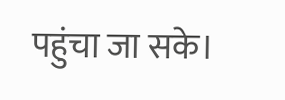पहुंचा जा सके।